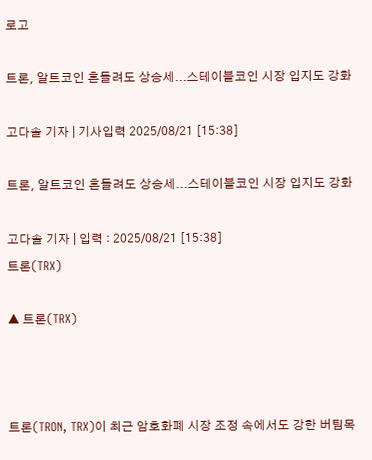로고

트론, 알트코인 흔들려도 상승세...스테이블코인 시장 입지도 강화

고다솔 기자 | 기사입력 2025/08/21 [15:38]

트론, 알트코인 흔들려도 상승세...스테이블코인 시장 입지도 강화

고다솔 기자 | 입력 : 2025/08/21 [15:38]
트론(TRX)

▲ 트론(TRX)



트론(TRON, TRX)이 최근 암호화폐 시장 조정 속에서도 강한 버팀목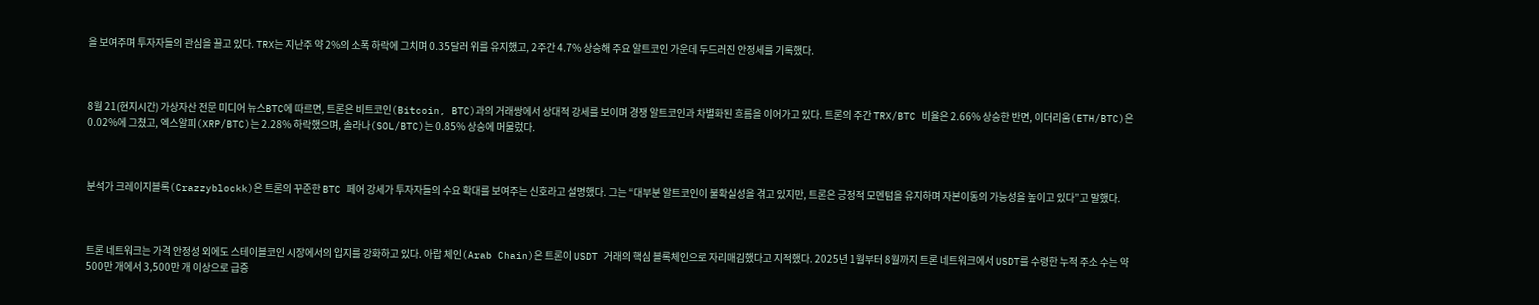을 보여주며 투자자들의 관심을 끌고 있다. TRX는 지난주 약 2%의 소폭 하락에 그치며 0.35달러 위를 유지했고, 2주간 4.7% 상승해 주요 알트코인 가운데 두드러진 안정세를 기록했다.



8월 21(현지시간) 가상자산 전문 미디어 뉴스BTC에 따르면, 트론은 비트코인(Bitcoin, BTC)과의 거래쌍에서 상대적 강세를 보이며 경쟁 알트코인과 차별화된 흐름을 이어가고 있다. 트론의 주간 TRX/BTC 비율은 2.66% 상승한 반면, 이더리움(ETH/BTC)은 0.02%에 그쳤고, 엑스알피(XRP/BTC)는 2.28% 하락했으며, 솔라나(SOL/BTC)는 0.85% 상승에 머물렀다.



분석가 크레이지블록(Crazzyblockk)은 트론의 꾸준한 BTC 페어 강세가 투자자들의 수요 확대를 보여주는 신호라고 설명했다. 그는 “대부분 알트코인이 불확실성을 겪고 있지만, 트론은 긍정적 모멘텀을 유지하며 자본이동의 가능성을 높이고 있다”고 말했다.



트론 네트워크는 가격 안정성 외에도 스테이블코인 시장에서의 입지를 강화하고 있다. 아랍 체인(Arab Chain)은 트론이 USDT 거래의 핵심 블록체인으로 자리매김했다고 지적했다. 2025년 1월부터 8월까지 트론 네트워크에서 USDT를 수령한 누적 주소 수는 약 500만 개에서 3,500만 개 이상으로 급증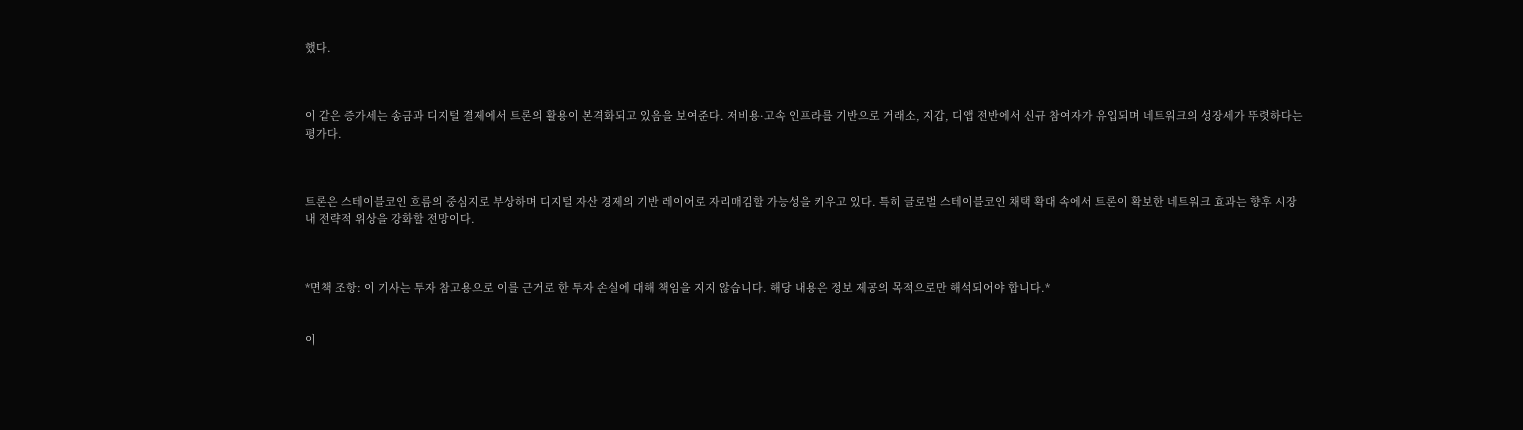했다.



이 같은 증가세는 송금과 디지털 결제에서 트론의 활용이 본격화되고 있음을 보여준다. 저비용·고속 인프라를 기반으로 거래소, 지갑, 디앱 전반에서 신규 참여자가 유입되며 네트워크의 성장세가 뚜렷하다는 평가다.



트론은 스테이블코인 흐름의 중심지로 부상하며 디지털 자산 경제의 기반 레이어로 자리매김할 가능성을 키우고 있다. 특히 글로벌 스테이블코인 채택 확대 속에서 트론이 확보한 네트워크 효과는 향후 시장 내 전략적 위상을 강화할 전망이다.



*면책 조항: 이 기사는 투자 참고용으로 이를 근거로 한 투자 손실에 대해 책임을 지지 않습니다. 해당 내용은 정보 제공의 목적으로만 해석되어야 합니다.*


이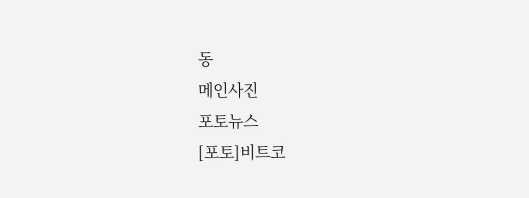동
메인사진
포토뉴스
[포토]비트코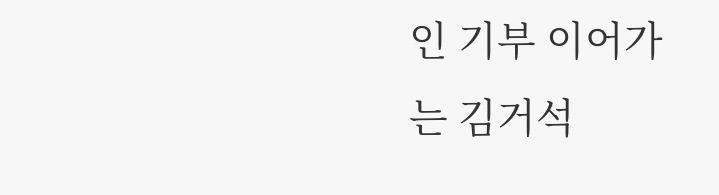인 기부 이어가는 김거석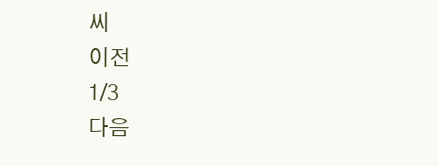씨
이전
1/3
다음